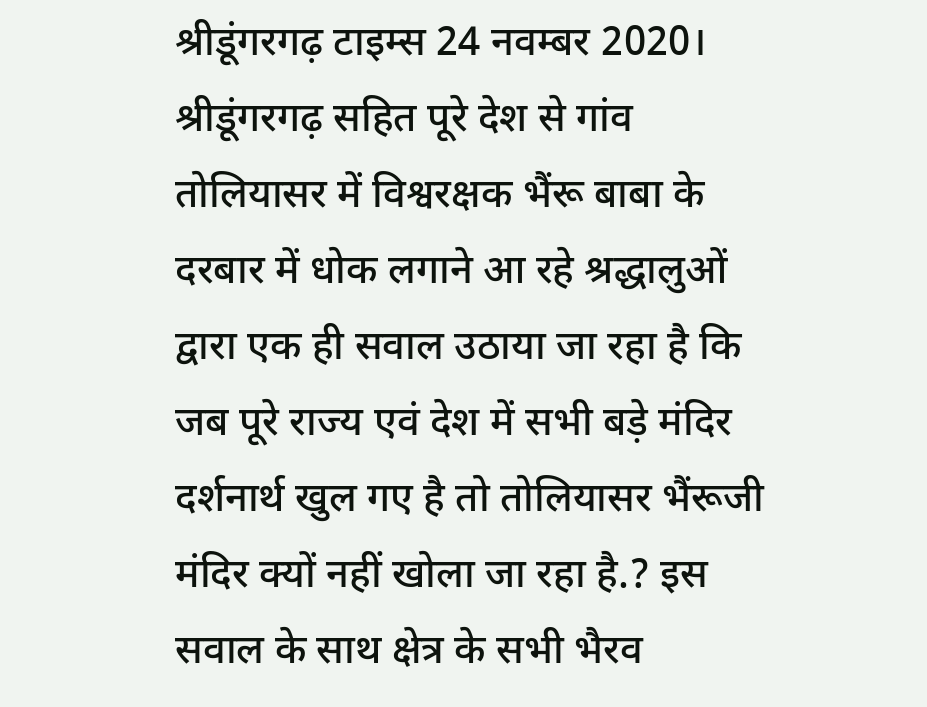श्रीडूंगरगढ़ टाइम्स 24 नवम्बर 2020। श्रीडूंगरगढ़ सहित पूरे देश से गांव तोलियासर में विश्वरक्षक भैंरू बाबा के दरबार में धोक लगाने आ रहे श्रद्धालुओं द्वारा एक ही सवाल उठाया जा रहा है कि जब पूरे राज्य एवं देश में सभी बड़े मंदिर दर्शनार्थ खुल गए है तो तोलियासर भैंरूजी मंदिर क्यों नहीं खोला जा रहा है.? इस सवाल के साथ क्षेत्र के सभी भैरव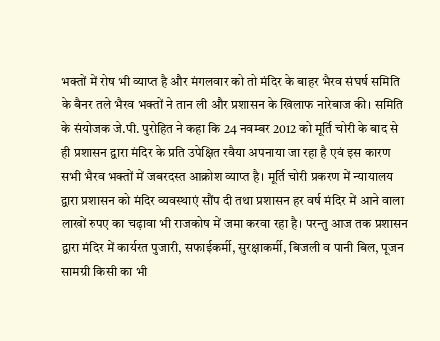भक्तों में रोष भी व्याप्त है और मंगलवार को तो मंदिर के बाहर भैरव संघर्ष समिति के बैनर तले भैरव भक्तों ने तान ली और प्रशासन के खिलाफ नारेबाज की। समिति के संयोजक जे.पी. पुरोहित ने कहा कि 24 नवम्बर 2012 को मूर्ति चोरी के बाद से ही प्रशासन द्वारा मंदिर के प्रति उपेक्षित रवैया अपनाया जा रहा है एवं इस कारण सभी भैरव भक्तों में जबरदस्त आक्रोश व्याप्त है। मूर्ति चोरी प्रकरण में न्यायालय द्वारा प्रशासन को मंदिर व्यवस्थाएं सौंप दी तथा प्रशासन हर वर्ष मंदिर में आने वाला लाखों रुपए का चढ़ावा भी राजकोष में जमा करवा रहा है। परन्तु आज तक प्रशासन द्वारा मंदिर में कार्यरत पुजारी, सफाईकर्मी, सुरक्षाकर्मी, बिजली व पानी बिल, पूजन सामग्री किसी का भी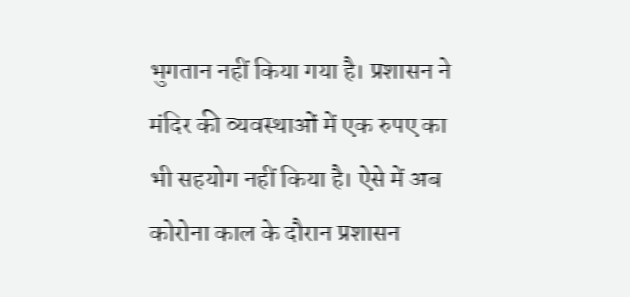भुगतान नहीं किया गया है। प्रशासन ने मंदिर की व्यवस्थाओं में एक रुपए का भी सहयोग नहीं किया है। ऐसे में अब कोरोना काल के दौरान प्रशासन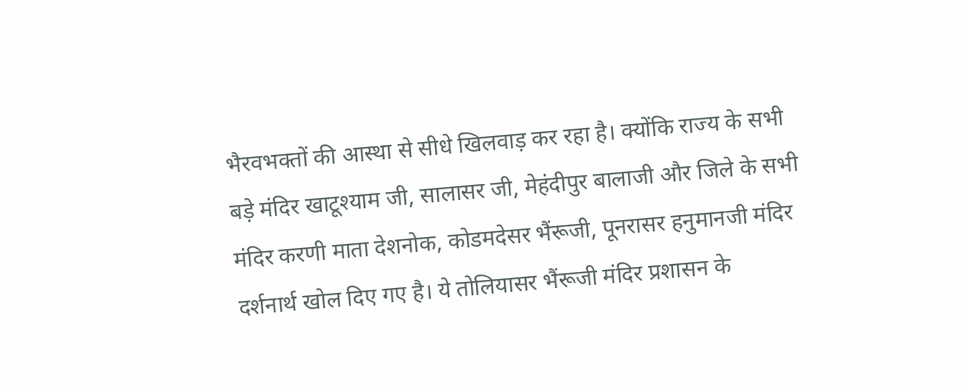भैरवभक्तों की आस्था से सीधे खिलवाड़ कर रहा है। क्योंकि राज्य के सभी बड़े मंदिर खाटूश्याम जी, सालासर जी, मेहंदीपुर बालाजी और जिले के सभी मंदिर करणी माता देशनोक, कोडमदेसर भैंरूजी, पूनरासर हनुमानजी मंदिर दर्शनार्थ खोल दिए गए है। ये तोलियासर भैंरूजी मंदिर प्रशासन के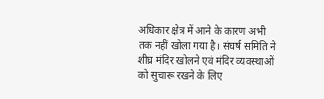अधिकार क्षेत्र में आने के कारण अभी तक नहीं खोला गया है। संघर्ष समिति ने शीघ्र मंदिर खोलने एवं मंदिर व्यवस्थाओं को सुचारू रखने के लिए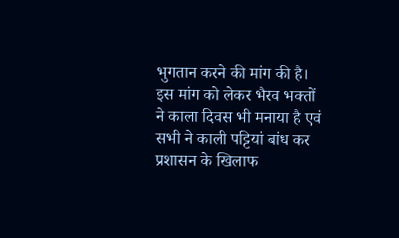भुगतान करने की मांग की है। इस मांग को लेकर भैरव भक्तों ने काला दिवस भी मनाया है एवं सभी ने काली पट्टियां बांध कर प्रशासन के खिलाफ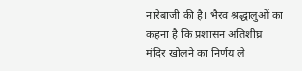नारेबाजी की है। भैरव श्रद्धालुओं का कहना है कि प्रशासन अतिशीघ्र मंदिर खोलने का निर्णय ले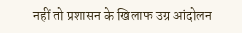नहीं तो प्रशासन के खिलाफ उग्र आंदोलन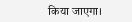किया जाएगा।